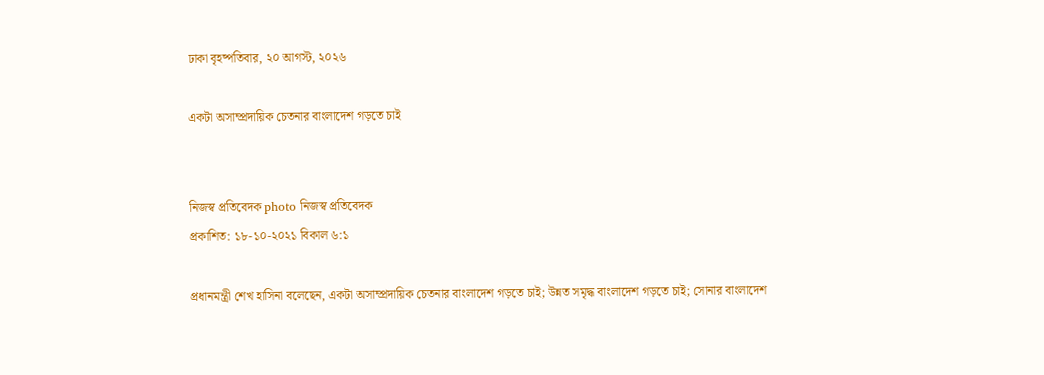ঢাকা বৃহষ্পতিবার, ২০ আগস্ট, ২০২৬

একটা অসাম্প্রদায়িক চেতনার বাংলাদেশ গড়তে চাই


নিজস্ব প্রতিবেদক photo নিজস্ব প্রতিবেদক
প্রকাশিত: ১৮-১০-২০২১ বিকাল ৬:১

প্রধানমন্ত্রী শেখ হাসিনা বলেছেন, একটা অসাম্প্রদায়িক চেতনার বাংলাদেশ গড়তে চাই; উন্নত সমৃদ্ধ বাংলাদেশ গড়তে চাই; সোনার বাংলাদেশ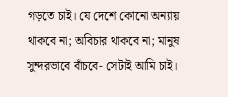গড়তে চাই। যে দেশে কোনো অন্যায় থাকবে না; অবিচার থাকবে না; মানুষ সুন্দরভাবে বাঁচবে- সেটাই আমি চাই।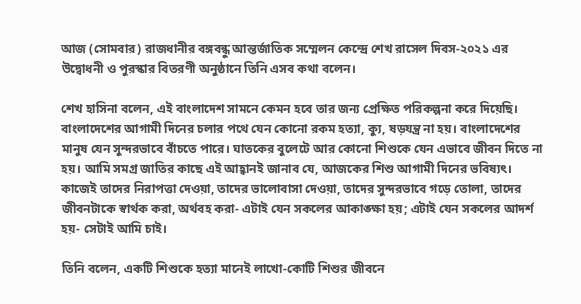আজ (সোমবার) রাজধানীর বঙ্গবন্ধু আন্তর্জাতিক সম্মেলন কেন্দ্রে শেখ রাসেল দিবস-২০২১ এর উদ্বোধনী ও পুরস্কার বিতরণী অনুষ্ঠানে তিনি এসব কথা বলেন।

শেখ হাসিনা বলেন, এই বাংলাদেশ সামনে কেমন হবে তার জন্য প্রেক্ষিত পরিকল্পনা করে দিয়েছি। বাংলাদেশের আগামী দিনের চলার পথে যেন কোনো রকম হত্যা, ক্যু, ষড়যন্ত্র না হয়। বাংলাদেশের মানুষ যেন সুন্দরভাবে বাঁচতে পারে। ঘাতকের বুলেটে আর কোনো শিশুকে যেন এভাবে জীবন দিতে না হয়। আমি সমগ্র জাতির কাছে এই আহ্বানই জানাব যে, আজকের শিশু আগামী দিনের ভবিষ্যৎ। কাজেই তাদের নিরাপত্তা দেওয়া, তাদের ভালোবাসা দেওয়া, তাদের সুন্দরভাবে গড়ে তোলা, তাদের জীবনটাকে স্বার্থক করা, অর্থবহ করা- এটাই যেন সকলের আকাঙ্ক্ষা হয়; এটাই যেন সকলের আদর্শ হয়- সেটাই আমি চাই।

তিনি বলেন, একটি শিশুকে হত্যা মানেই লাখো-কোটি শিশুর জীবনে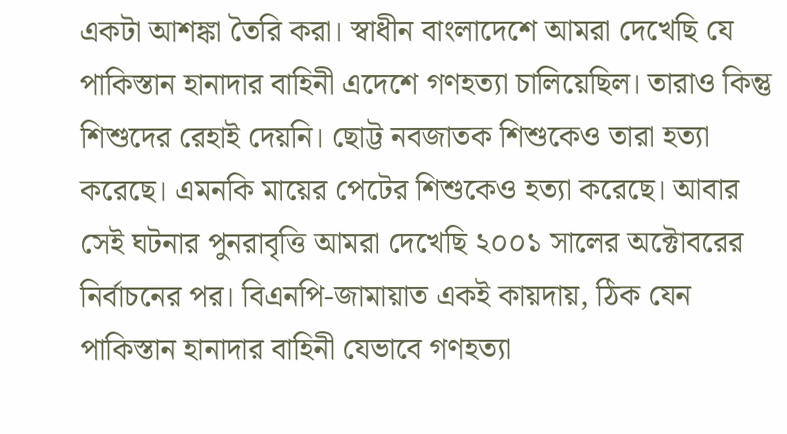একটা আশঙ্কা তৈরি করা। স্বাধীন বাংলাদেশে আমরা দেখেছি যে পাকিস্তান হানাদার বাহিনী এদেশে গণহত্যা চালিয়েছিল। তারাও কিন্তু শিশুদের রেহাই দেয়নি। ছোট্ট নবজাতক শিশুকেও তারা হত্যা করেছে। এমনকি মায়ের পেটের শিশুকেও হত্যা করেছে। আবার সেই ঘটনার পুনরাবৃত্তি আমরা দেখেছি ২০০১ সালের অক্টোবরের নির্বাচনের পর। বিএনপি-জামায়াত একই কায়দায়, ঠিক যেন পাকিস্তান হানাদার বাহিনী যেভাবে গণহত্যা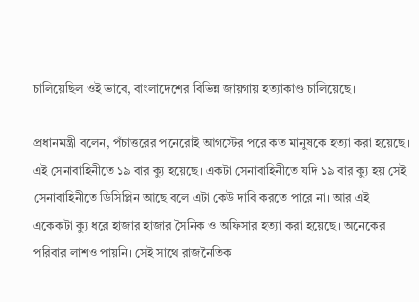চালিয়েছিল ওই ভাবে, বাংলাদেশের বিভিন্ন জায়গায় হত্যাকাণ্ড চালিয়েছে।

প্রধানমন্ত্রী বলেন, পঁচাত্তরের পনেরোই আগস্টের পরে কত মানুষকে হত্যা করা হয়েছে। এই সেনাবাহিনীতে ১৯ বার ক্যু হয়েছে। একটা সেনাবাহিনীতে যদি ১৯ বার ক্যু হয় সেই সেনাবাহিনীতে ডিসিপ্লিন আছে বলে এটা কেউ দাবি করতে পারে না। আর এই একেকটা ক্যু ধরে হাজার হাজার সৈনিক ও অফিসার হত্যা করা হয়েছে। অনেকের পরিবার লাশও পায়নি। সেই সাথে রাজনৈতিক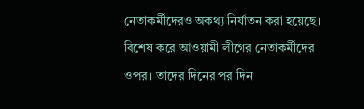নেতাকর্মীদেরও অকথ্য নির্যাতন করা হয়েছে। বিশেষ করে আওয়ামী লীগের নেতাকর্মীদের ওপর। তাদের দিনের পর দিন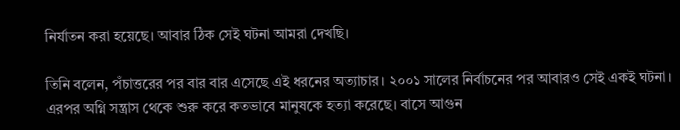নির্যাতন করা হয়েছে। আবার ঠিক সেই ঘটনা আমরা দেখছি।

তিনি বলেন, পঁচাত্তরের পর বার বার এসেছে এই ধরনের অত্যাচার। ২০০১ সালের নির্বাচনের পর আবারও সেই একই ঘটনা। এরপর অগ্নি সন্ত্রাস থেকে শুরু করে কতভাবে মানুষকে হত্যা করেছে। বাসে আগুন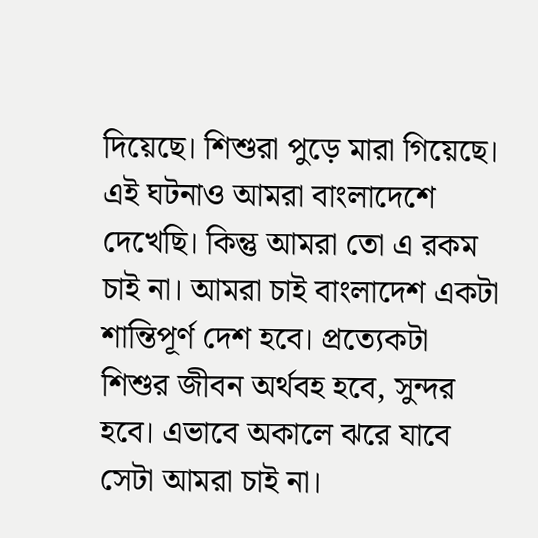দিয়েছে। শিশুরা পুড়ে মারা গিয়েছে। এই ঘটনাও আমরা বাংলাদেশে দেখেছি। কিন্তু আমরা তো এ রকম চাই না। আমরা চাই বাংলাদেশ একটা শান্তিপূর্ণ দেশ হবে। প্রত্যেকটা শিশুর জীবন অর্থবহ হবে, সুন্দর হবে। এভাবে অকালে ঝরে যাবে সেটা আমরা চাই না।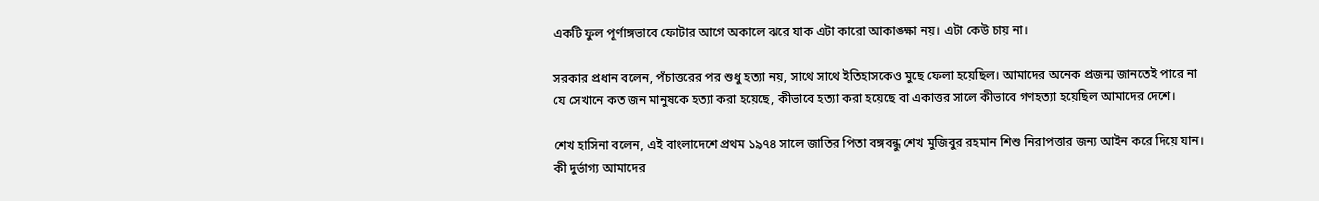একটি ফুল পূর্ণাঙ্গভাবে ফোটার আগে অকালে ঝরে যাক এটা কারো আকাঙ্ক্ষা নয়। এটা কেউ চায় না।

সরকার প্রধান বলেন, পঁচাত্তরের পর শুধু হত্যা নয়, সাথে সাথে ইতিহাসকেও মুছে ফেলা হয়েছিল। আমাদের অনেক প্রজন্ম জানতেই পারে না যে সেখানে কত জন মানুষকে হত্যা করা হয়েছে, কীভাবে হত্যা করা হয়েছে বা একাত্তর সালে কীভাবে গণহত্যা হয়েছিল আমাদের দেশে।

শেখ হাসিনা বলেন, এই বাংলাদেশে প্রথম ১৯৭৪ সালে জাতির পিতা বঙ্গবন্ধু শেখ মুজিবুর রহমান শিশু নিরাপত্তার জন্য আইন করে দিয়ে যান। কী দুর্ভাগ্য আমাদের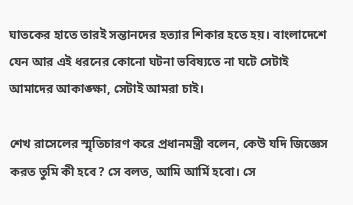ঘাতকের হাতে তারই সন্তানদের হত্যার শিকার হতে হয়। বাংলাদেশে যেন আর এই ধরনের কোনো ঘটনা ভবিষ্যতে না ঘটে সেটাই আমাদের আকাঙ্ক্ষা, সেটাই আমরা চাই।

শেখ রাসেলের স্মৃতিচারণ করে প্রধানমন্ত্রী বলেন, কেউ যদি জিজ্ঞেস করত তুমি কী হবে? সে বলত, আমি আর্মি হবো। সে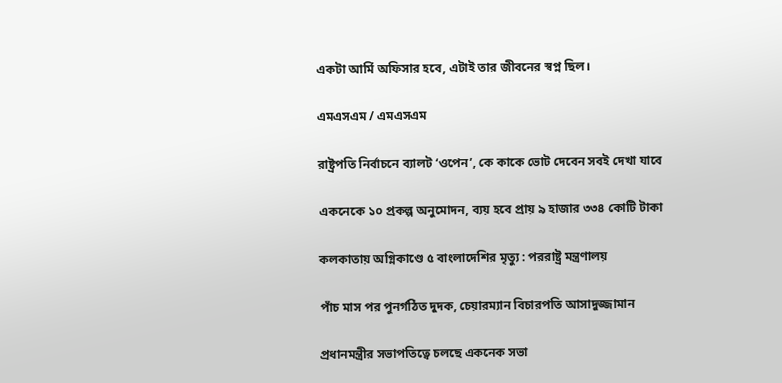একটা আর্মি অফিসার হবে, এটাই তার জীবনের স্বপ্ন ছিল।

এমএসএম / এমএসএম

রাষ্ট্রপতি নির্বাচনে ব্যালট ‘ওপেন’, কে কাকে ভোট দেবেন সবই দেখা যাবে

একনেকে ১০ প্রকল্প অনুমোদন, ব্যয় হবে প্রায় ৯ হাজার ৩৩৪ কোটি টাকা

কলকাতায় অগ্নিকাণ্ডে ৫ বাংলাদে‌শির মৃত্যু : পররাষ্ট্র মন্ত্রণালয়

পাঁচ মাস পর পুনর্গঠিত দুদক, চেয়ারম্যান বিচারপতি আসাদুজ্জামান

প্রধানমন্ত্রীর সভাপতিত্বে চলছে একনেক সভা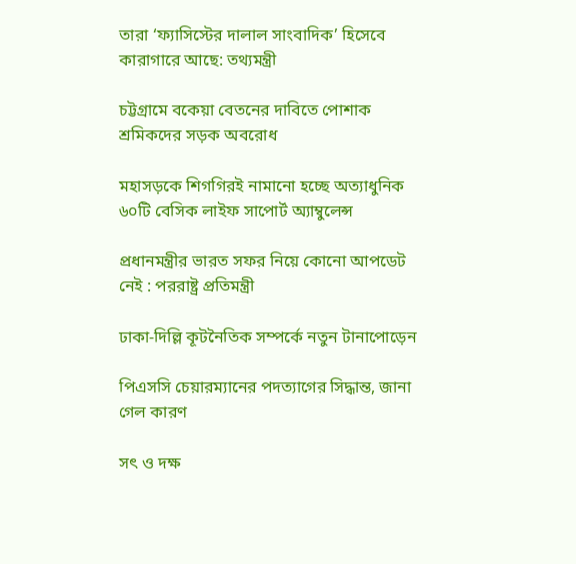তারা ‘ফ্যাসিস্টের দালাল সাংবাদিক’ হিসেবে কারাগারে আছে: তথ্যমন্ত্রী

চট্টগ্রামে বকেয়া বেতনের দাবিতে পোশাক শ্রমিকদের সড়ক অবরোধ

মহাসড়কে শিগগিরই নামানো হচ্ছে অত্যাধুনিক ৬০টি বেসিক লাইফ সাপোর্ট অ্যাম্বুলেন্স

প্রধানমন্ত্রীর ভারত সফর নিয়ে কোনো আপডেট নেই : পররাষ্ট্র প্রতিমন্ত্রী

ঢাকা-দিল্লি কূটনৈতিক সম্পর্কে নতুন টানাপোড়েন

পিএসসি চেয়ারম্যানের পদত্যাগের সিদ্ধান্ত, জানা গেল কারণ

সৎ ও দক্ষ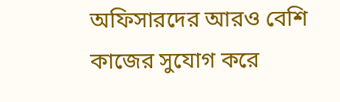অফিসারদের আরও বেশি কাজের সুযোগ করে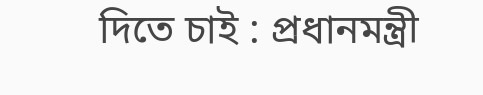দিতে চাই : প্রধানমন্ত্রী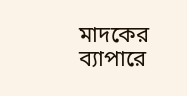মাদকের ব্যাপারে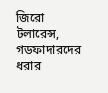জিরো টলারেন্স, গডফাদারদের ধরার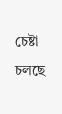চেষ্টা চলছে